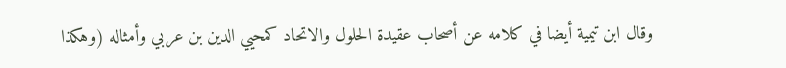وقال ابن تيمية أيضا في كلامه عن أصحاب عقيدة الحلول والاتحاد كمحيي الدين بن عربي وأمثاله (وهكذا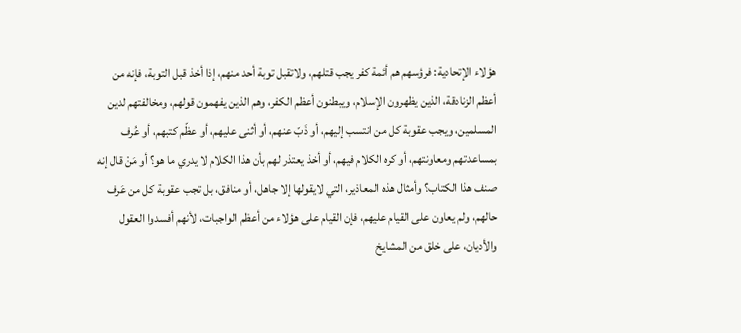هؤلاء الإتحادية: فرؤسهم هم أئمة كفر يجب قتلهم، ولاتقبل توبة أحد منهم، إذا أخذ قبل التوبة، فإنه من أعظم الزنادقة، الذين يظهرون الإسلام، ويبطنون أعظم الكفر، وهم الذين يفهمون قولهم، ومخالفتهم لدين المسلمين، ويجب عقوبة كل من انتسب إليهم، أو ذَبّ عنهم، أو أثنى عليهم، أو عظّم كتبهم، أو عُرف بمساعدتهم ومعاونتهم، أو كره الكلام فيهم، أو أخذ يعتذر لهم بأن هذا الكلام لا يدري ما هو؟ أو مَنْ قال إنه صنف هذا الكتاب؟ وأمثال هذه المعاذير، التي لايقولها إلا جاهل، أو منافق، بل تجب عقوبة كل من عَرف حالهم، ولم يعاون على القيام عليهم، فإن القيام على هؤلاء من أعظم الواجبات، لأنهم أفسدوا العقول والأديان، على خلق من المشايخ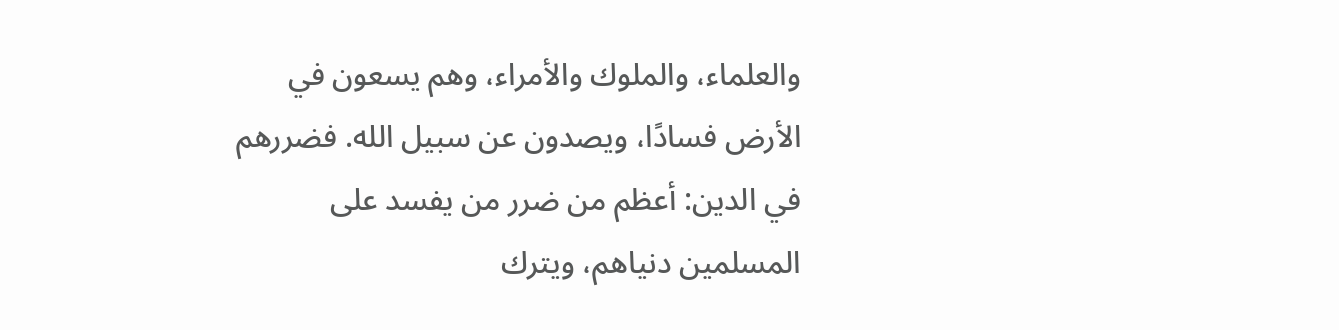والعلماء، والملوك والأمراء، وهم يسعون في الأرض فسادًا، ويصدون عن سبيل الله. فضررهم في الدين: أعظم من ضرر من يفسد على المسلمين دنياهم، ويترك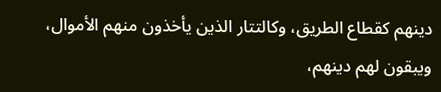دينهم كقطاع الطريق، وكالتتار الذين يأخذون منهم الأموال، ويبقون لهم دينهم،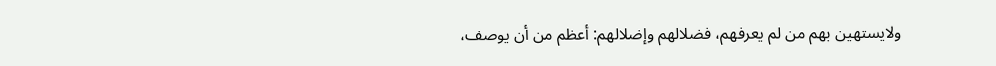ولايستهين بهم من لم يعرفهم، فضلالهم وإضلالهم: أعظم من أن يوصف،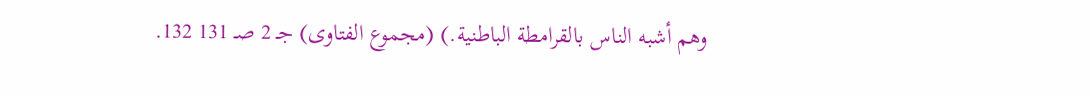وهم أشبه الناس بالقرامطة الباطنية.) (مجموع الفتاوى) جـ 2 صـ 131 132.